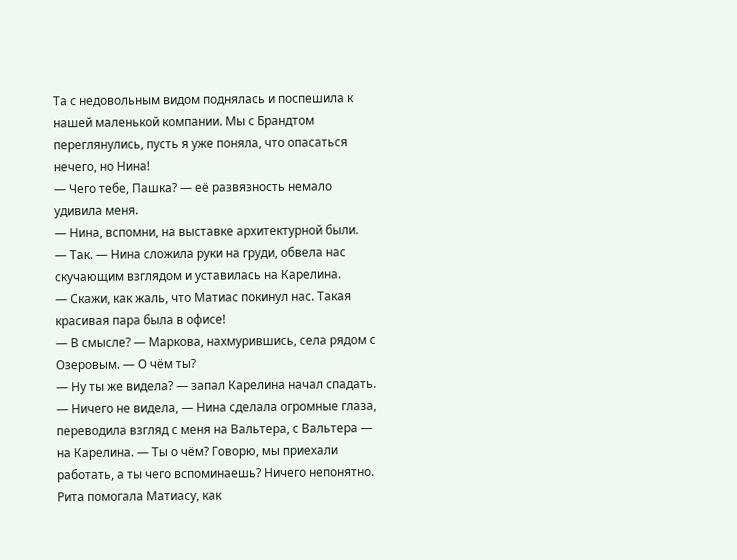Та с недовольным видом поднялась и поспешила к нашей маленькой компании. Мы с Брандтом переглянулись, пусть я уже поняла, что опасаться нечего, но Нина!
— Чего тебе, Пашка? — её развязность немало удивила меня.
— Нина, вспомни, на выставке архитектурной были.
— Так. — Нина сложила руки на груди, обвела нас скучающим взглядом и уставилась на Карелина.
— Скажи, как жаль, что Матиас покинул нас. Такая красивая пара была в офисе!
— В смысле? — Маркова, нахмурившись, села рядом с Озеровым. — О чём ты?
— Ну ты же видела? — запал Карелина начал спадать.
— Ничего не видела, — Нина сделала огромные глаза, переводила взгляд с меня на Вальтера, с Вальтера — на Карелина. — Ты о чём? Говорю, мы приехали работать, а ты чего вспоминаешь? Ничего непонятно. Рита помогала Матиасу, как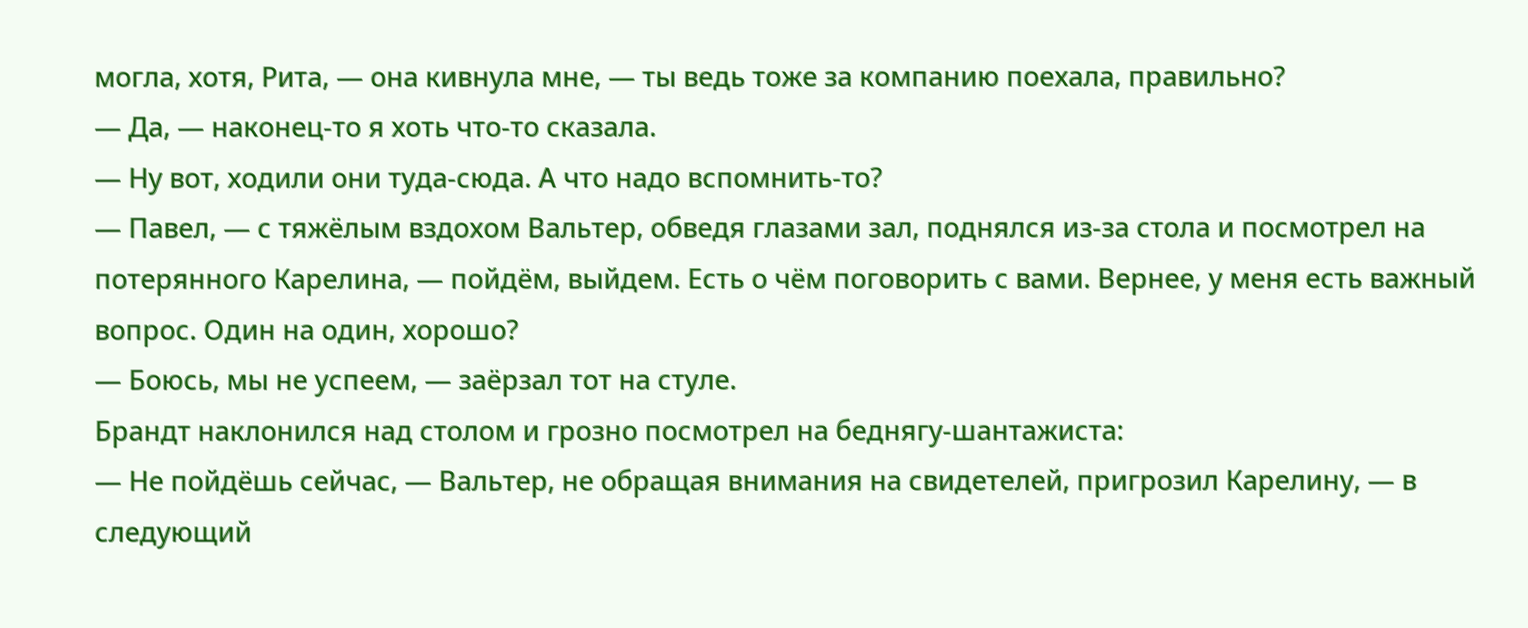могла, хотя, Рита, — она кивнула мне, — ты ведь тоже за компанию поехала, правильно?
— Да, — наконец-то я хоть что-то сказала.
— Ну вот, ходили они туда-сюда. А что надо вспомнить-то?
— Павел, — с тяжёлым вздохом Вальтер, обведя глазами зал, поднялся из-за стола и посмотрел на потерянного Карелина, — пойдём, выйдем. Есть о чём поговорить с вами. Вернее, у меня есть важный вопрос. Один на один, хорошо?
— Боюсь, мы не успеем, — заёрзал тот на стуле.
Брандт наклонился над столом и грозно посмотрел на беднягу-шантажиста:
— Не пойдёшь сейчас, — Вальтер, не обращая внимания на свидетелей, пригрозил Карелину, — в следующий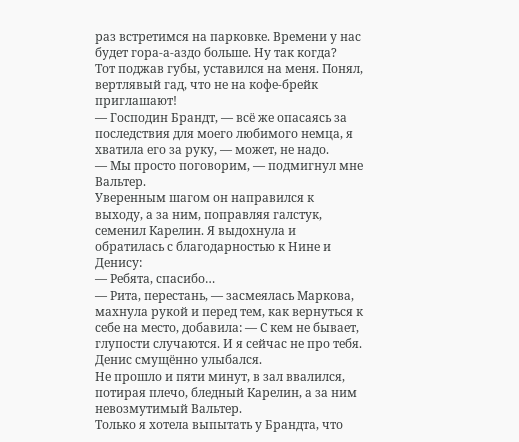раз встретимся на парковке. Времени у нас будет гора-а-аздо больше. Ну так когда?
Тот поджав губы, уставился на меня. Понял, вертлявый гад, что не на кофе-брейк приглашают!
— Господин Брандт, — всё же опасаясь за последствия для моего любимого немца, я хватила его за руку, — может, не надо.
— Мы просто поговорим, — подмигнул мне Вальтер.
Уверенным шагом он направился к выходу, а за ним, поправляя галстук, семенил Карелин. Я выдохнула и обратилась с благодарностью к Нине и Денису:
— Ребята, спасибо…
— Рита, перестань, — засмеялась Маркова, махнула рукой и перед тем, как вернуться к себе на место, добавила: — С кем не бывает, глупости случаются. И я сейчас не про тебя.
Денис смущённо улыбался.
Не прошло и пяти минут, в зал ввалился, потирая плечо, бледный Карелин, а за ним невозмутимый Вальтер.
Только я хотела выпытать у Брандта, что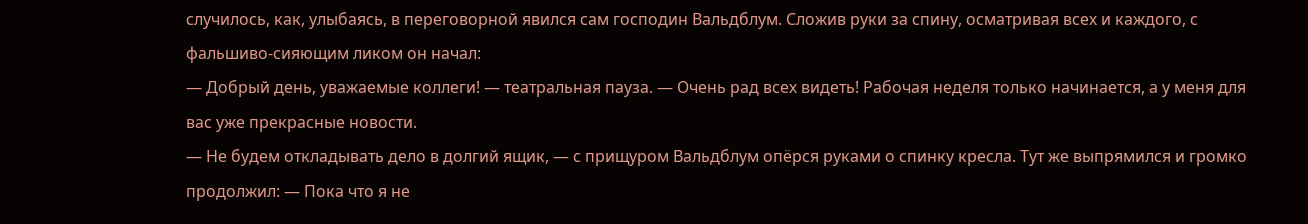случилось, как, улыбаясь, в переговорной явился сам господин Вальдблум. Сложив руки за спину, осматривая всех и каждого, с фальшиво-сияющим ликом он начал:
— Добрый день, уважаемые коллеги! — театральная пауза. — Очень рад всех видеть! Рабочая неделя только начинается, а у меня для вас уже прекрасные новости.
— Не будем откладывать дело в долгий ящик, — с прищуром Вальдблум опёрся руками о спинку кресла. Тут же выпрямился и громко продолжил: — Пока что я не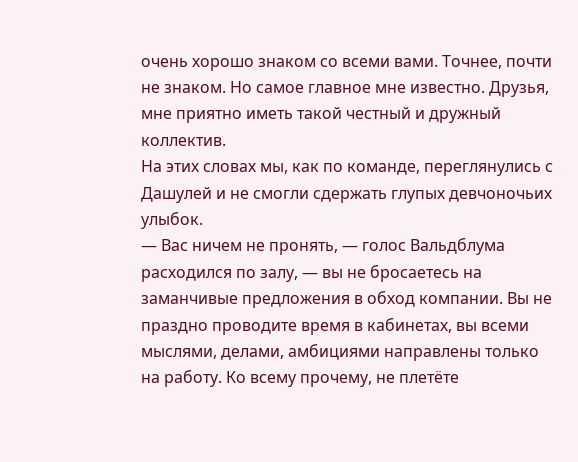очень хорошо знаком со всеми вами. Точнее, почти не знаком. Но самое главное мне известно. Друзья, мне приятно иметь такой честный и дружный коллектив.
На этих словах мы, как по команде, переглянулись с Дашулей и не смогли сдержать глупых девчоночьих улыбок.
— Вас ничем не пронять, — голос Вальдблума расходился по залу, — вы не бросаетесь на заманчивые предложения в обход компании. Вы не праздно проводите время в кабинетах, вы всеми мыслями, делами, амбициями направлены только на работу. Ко всему прочему, не плетёте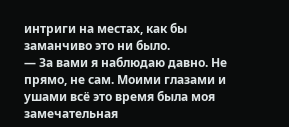интриги на местах, как бы заманчиво это ни было.
— За вами я наблюдаю давно. Не прямо, не сам. Моими глазами и ушами всё это время была моя замечательная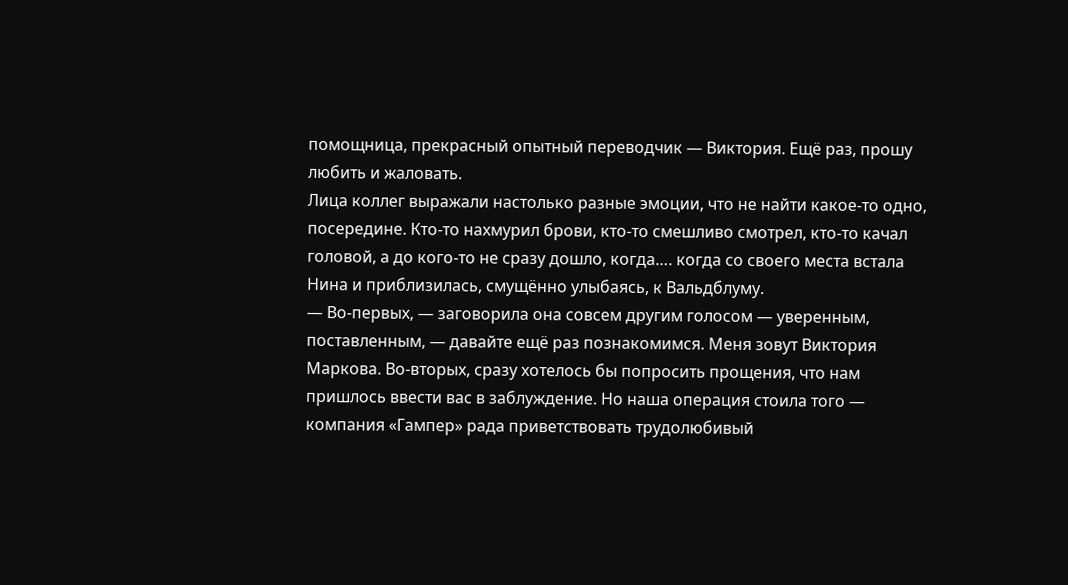помощница, прекрасный опытный переводчик — Виктория. Ещё раз, прошу любить и жаловать.
Лица коллег выражали настолько разные эмоции, что не найти какое-то одно, посередине. Кто-то нахмурил брови, кто-то смешливо смотрел, кто-то качал головой, а до кого-то не сразу дошло, когда…. когда со своего места встала Нина и приблизилась, смущённо улыбаясь, к Вальдблуму.
— Во-первых, — заговорила она совсем другим голосом — уверенным, поставленным, — давайте ещё раз познакомимся. Меня зовут Виктория Маркова. Во-вторых, сразу хотелось бы попросить прощения, что нам пришлось ввести вас в заблуждение. Но наша операция стоила того — компания «Гампер» рада приветствовать трудолюбивый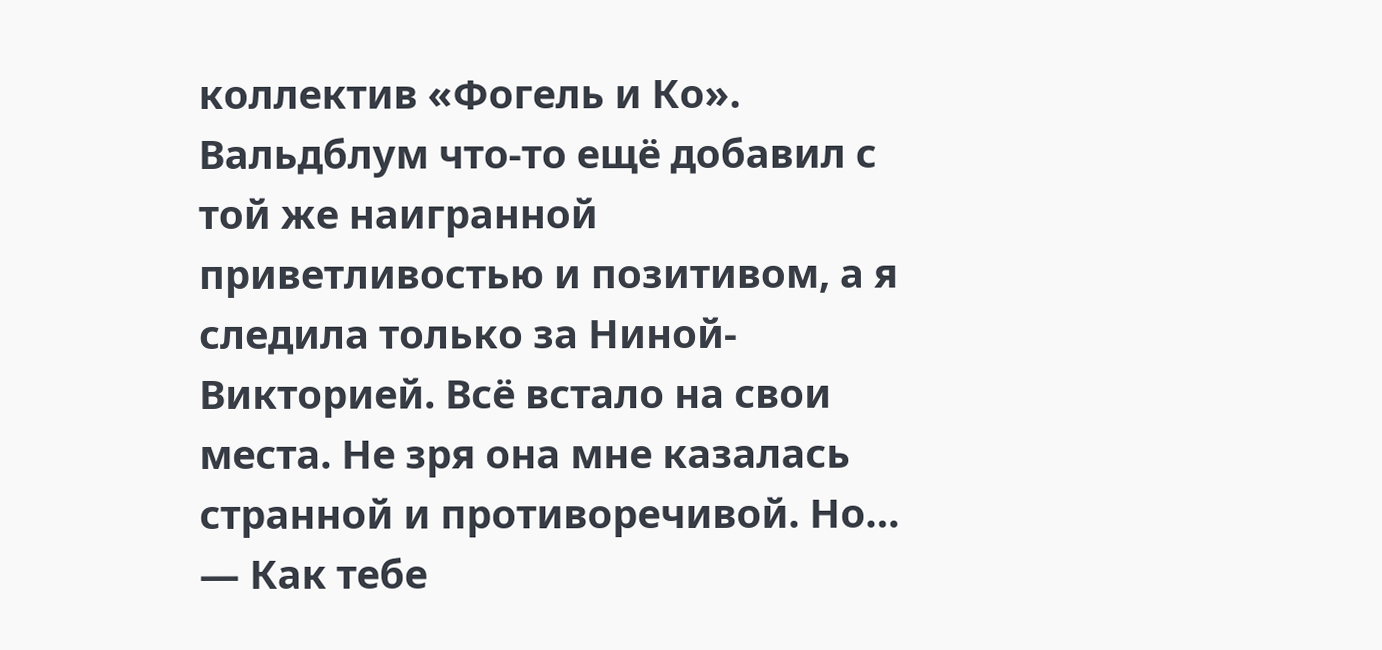коллектив «Фогель и Ко».
Вальдблум что-то ещё добавил с той же наигранной приветливостью и позитивом, а я следила только за Ниной-Викторией. Всё встало на свои места. Не зря она мне казалась странной и противоречивой. Но…
— Как тебе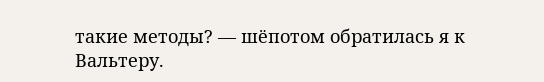такие методы? — шёпотом обратилась я к Вальтеру.